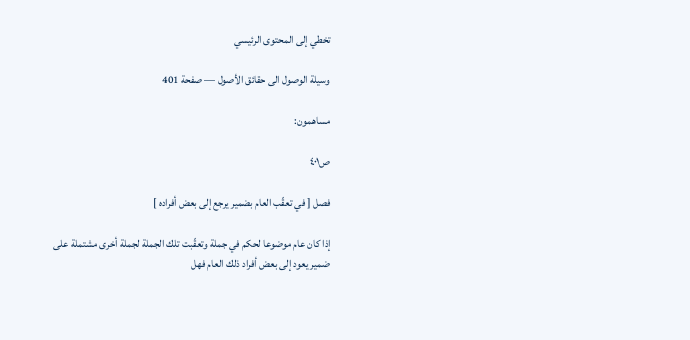تخطي إلى المحتوى الرئيسي

وسيلة الوصول الى حقائق الأصول — صفحة 401

مساهمون:

ص٤٠١

فصل [ في تعقّب العام بضمير يرجع إلى بعض أفراده ]

إذا كان عام موضوعا لحكم في جملة وتعقّبت تلك الجملة لجملة أخرى مشتملة على ضمير يعود إلى بعض أفراد ذلك العام فهل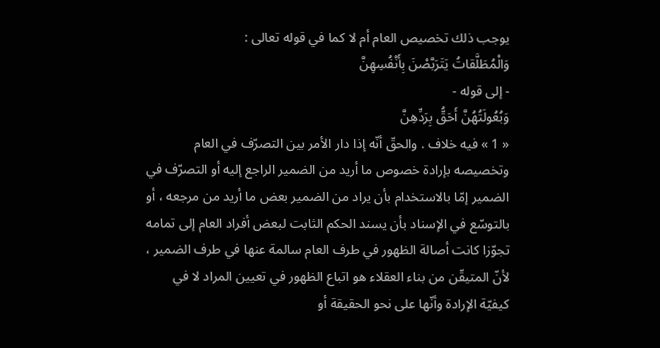يوجب ذلك تخصيص العام أم لا كما في قوله تعالى :
وَالْمُطَلَّقاتُ يَتَرَبَّصْنَ بِأَنْفُسِهِنَّ
- إلى قوله -
وَبُعُولَتُهُنَّ أَحَقُّ بِرَدِّهِنَّ
« 1 » فيه خلاف . والحقّ أنّه إذا دار الأمر بين التصرّف في العام وتخصيصه بإرادة خصوص ما أريد من الضمير الراجع إليه أو التصرّف في الضمير إمّا بالاستخدام بأن يراد من الضمير بعض ما أريد من مرجعه ، أو بالتوسّع في الإسناد بأن يسند الحكم الثابت لبعض أفراد العام إلى تمامه تجوّزا كانت أصالة الظهور في طرف العام سالمة عنها في طرف الضمير ، لأنّ المتيقّن من بناء العقلاء هو اتباع الظهور في تعيين المراد لا في كيفيّة الإرادة وأنّها على نحو الحقيقة أو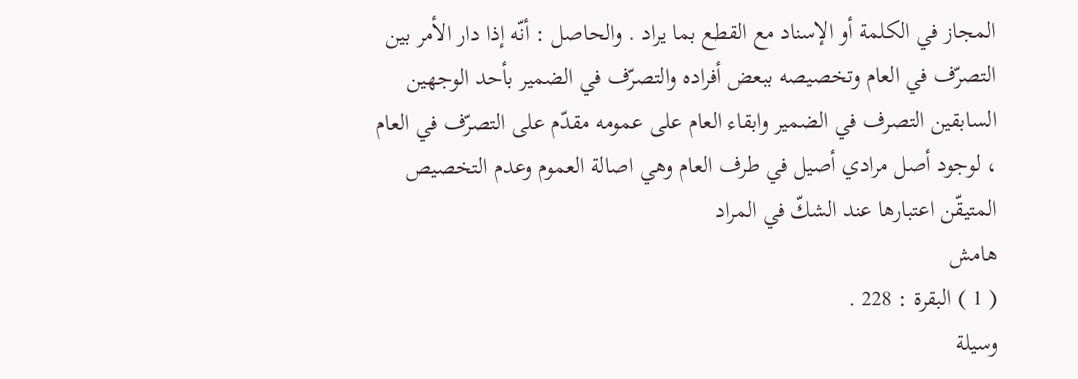المجاز في الكلمة أو الإسناد مع القطع بما يراد . والحاصل : أنّه إذا دار الأمر بين التصرّف في العام وتخصيصه ببعض أفراده والتصرّف في الضمير بأحد الوجهين السابقين التصرف في الضمير وابقاء العام على عمومه مقدّم على التصرّف في العام ، لوجود أصل مرادي أصيل في طرف العام وهي اصالة العموم وعدم التخصيص المتيقّن اعتبارها عند الشكّ في المراد
هامش
( 1 ) البقرة : 228 .
وسيلة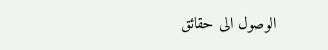الوصول الى حقائق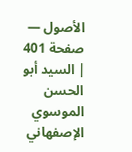الأصول — صفحة 401 | السيد أبو الحسن الموسوي الإصفهاني